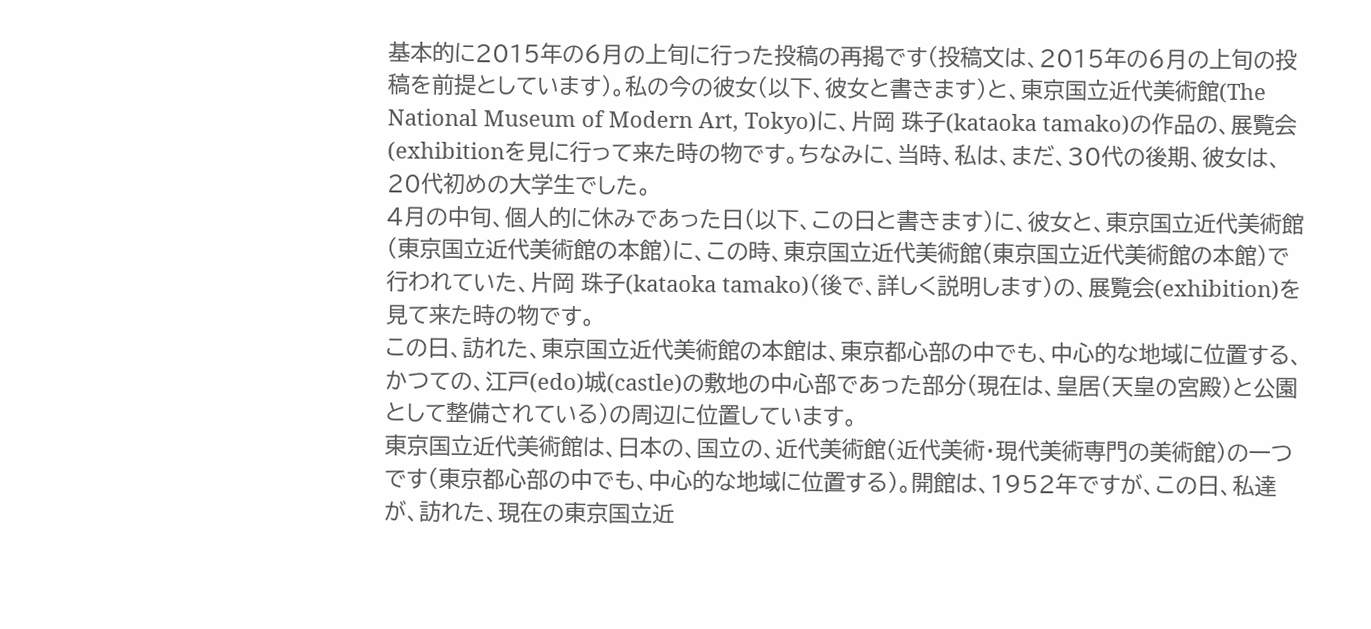基本的に2015年の6月の上旬に行った投稿の再掲です(投稿文は、2015年の6月の上旬の投稿を前提としています)。私の今の彼女(以下、彼女と書きます)と、東京国立近代美術館(The National Museum of Modern Art, Tokyo)に、片岡 珠子(kataoka tamako)の作品の、展覧会(exhibitionを見に行って来た時の物です。ちなみに、当時、私は、まだ、30代の後期、彼女は、20代初めの大学生でした。
4月の中旬、個人的に休みであった日(以下、この日と書きます)に、彼女と、東京国立近代美術館(東京国立近代美術館の本館)に、この時、東京国立近代美術館(東京国立近代美術館の本館)で行われていた、片岡 珠子(kataoka tamako)(後で、詳しく説明します)の、展覧会(exhibition)を見て来た時の物です。
この日、訪れた、東京国立近代美術館の本館は、東京都心部の中でも、中心的な地域に位置する、かつての、江戸(edo)城(castle)の敷地の中心部であった部分(現在は、皇居(天皇の宮殿)と公園として整備されている)の周辺に位置しています。
東京国立近代美術館は、日本の、国立の、近代美術館(近代美術・現代美術専門の美術館)の一つです(東京都心部の中でも、中心的な地域に位置する)。開館は、1952年ですが、この日、私達が、訪れた、現在の東京国立近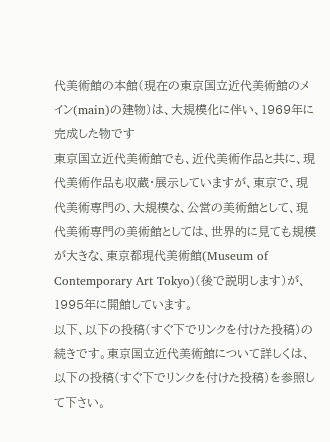代美術館の本館(現在の東京国立近代美術館のメイン(main)の建物)は、大規模化に伴い、1969年に完成した物です
東京国立近代美術館でも、近代美術作品と共に、現代美術作品も収蔵・展示していますが、東京で、現代美術専門の、大規模な、公営の美術館として、現代美術専門の美術館としては、世界的に見ても規模が大きな、東京都現代美術館(Museum of Contemporary Art Tokyo)(後で説明します)が、1995年に開館しています。
以下、以下の投稿(すぐ下でリンクを付けた投稿)の続きです。東京国立近代美術館について詳しくは、以下の投稿(すぐ下でリンクを付けた投稿)を参照して下さい。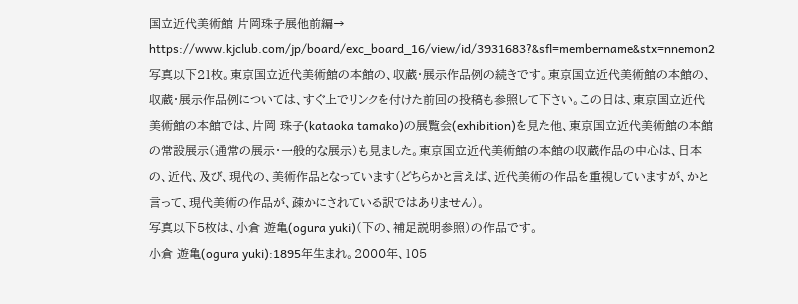国立近代美術館 片岡珠子展他前編→
https://www.kjclub.com/jp/board/exc_board_16/view/id/3931683?&sfl=membername&stx=nnemon2
写真以下21枚。東京国立近代美術館の本館の、収蔵・展示作品例の続きです。東京国立近代美術館の本館の、収蔵・展示作品例については、すぐ上でリンクを付けた前回の投稿も参照して下さい。この日は、東京国立近代美術館の本館では、片岡 珠子(kataoka tamako)の展覧会(exhibition)を見た他、東京国立近代美術館の本館の常設展示(通常の展示・一般的な展示)も見ました。東京国立近代美術館の本館の収蔵作品の中心は、日本の、近代、及び、現代の、美術作品となっています(どちらかと言えば、近代美術の作品を重視していますが、かと言って、現代美術の作品が、疎かにされている訳ではありません)。
写真以下5枚は、小倉 遊亀(ogura yuki)(下の、補足説明参照)の作品です。
小倉 遊亀(ogura yuki):1895年生まれ。2000年、105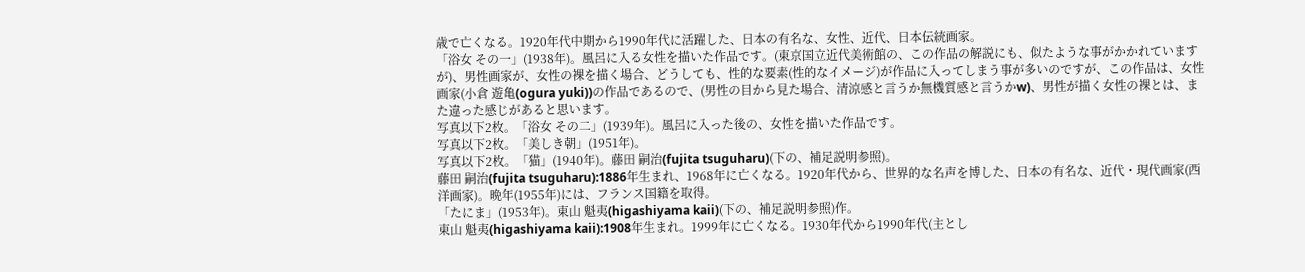歳で亡くなる。1920年代中期から1990年代に活躍した、日本の有名な、女性、近代、日本伝統画家。
「浴女 その一」(1938年)。風呂に入る女性を描いた作品です。(東京国立近代美術館の、この作品の解説にも、似たような事がかかれていますが)、男性画家が、女性の裸を描く場合、どうしても、性的な要素(性的なイメージ)が作品に入ってしまう事が多いのですが、この作品は、女性画家(小倉 遊亀(ogura yuki))の作品であるので、(男性の目から見た場合、清涼感と言うか無機質感と言うかw)、男性が描く女性の裸とは、また違った感じがあると思います。
写真以下2枚。「浴女 その二」(1939年)。風呂に入った後の、女性を描いた作品です。
写真以下2枚。「美しき朝」(1951年)。
写真以下2枚。「猫」(1940年)。藤田 嗣治(fujita tsuguharu)(下の、補足説明参照)。
藤田 嗣治(fujita tsuguharu):1886年生まれ、1968年に亡くなる。1920年代から、世界的な名声を博した、日本の有名な、近代・現代画家(西洋画家)。晩年(1955年)には、フランス国籍を取得。
「たにま」(1953年)。東山 魁夷(higashiyama kaii)(下の、補足説明参照)作。
東山 魁夷(higashiyama kaii):1908年生まれ。1999年に亡くなる。1930年代から1990年代(主とし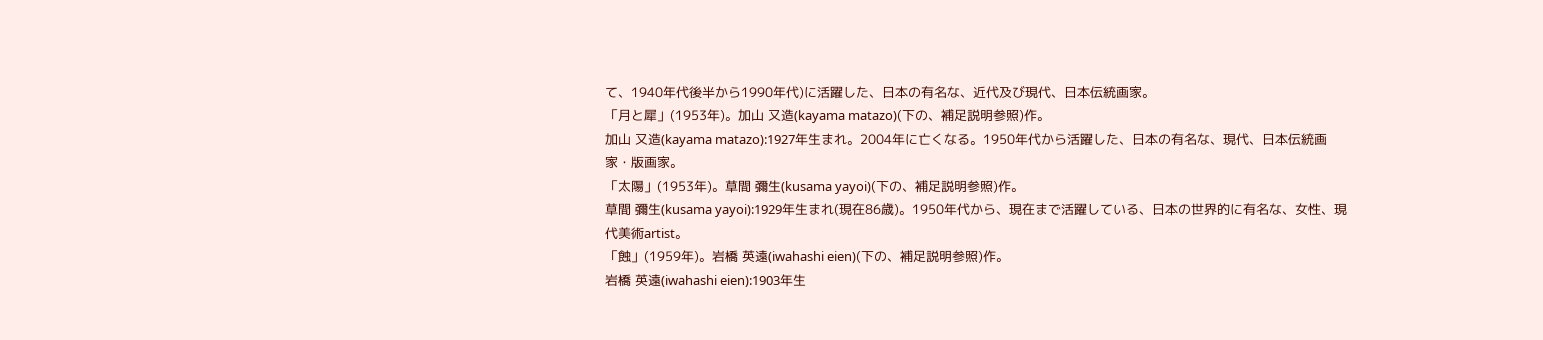て、1940年代後半から1990年代)に活躍した、日本の有名な、近代及び現代、日本伝統画家。
「月と犀」(1953年)。加山 又造(kayama matazo)(下の、補足説明参照)作。
加山 又造(kayama matazo):1927年生まれ。2004年に亡くなる。1950年代から活躍した、日本の有名な、現代、日本伝統画家・版画家。
「太陽」(1953年)。草間 彌生(kusama yayoi)(下の、補足説明参照)作。
草間 彌生(kusama yayoi):1929年生まれ(現在86歳)。1950年代から、現在まで活躍している、日本の世界的に有名な、女性、現代美術artist。
「蝕」(1959年)。岩橋 英遠(iwahashi eien)(下の、補足説明参照)作。
岩橋 英遠(iwahashi eien):1903年生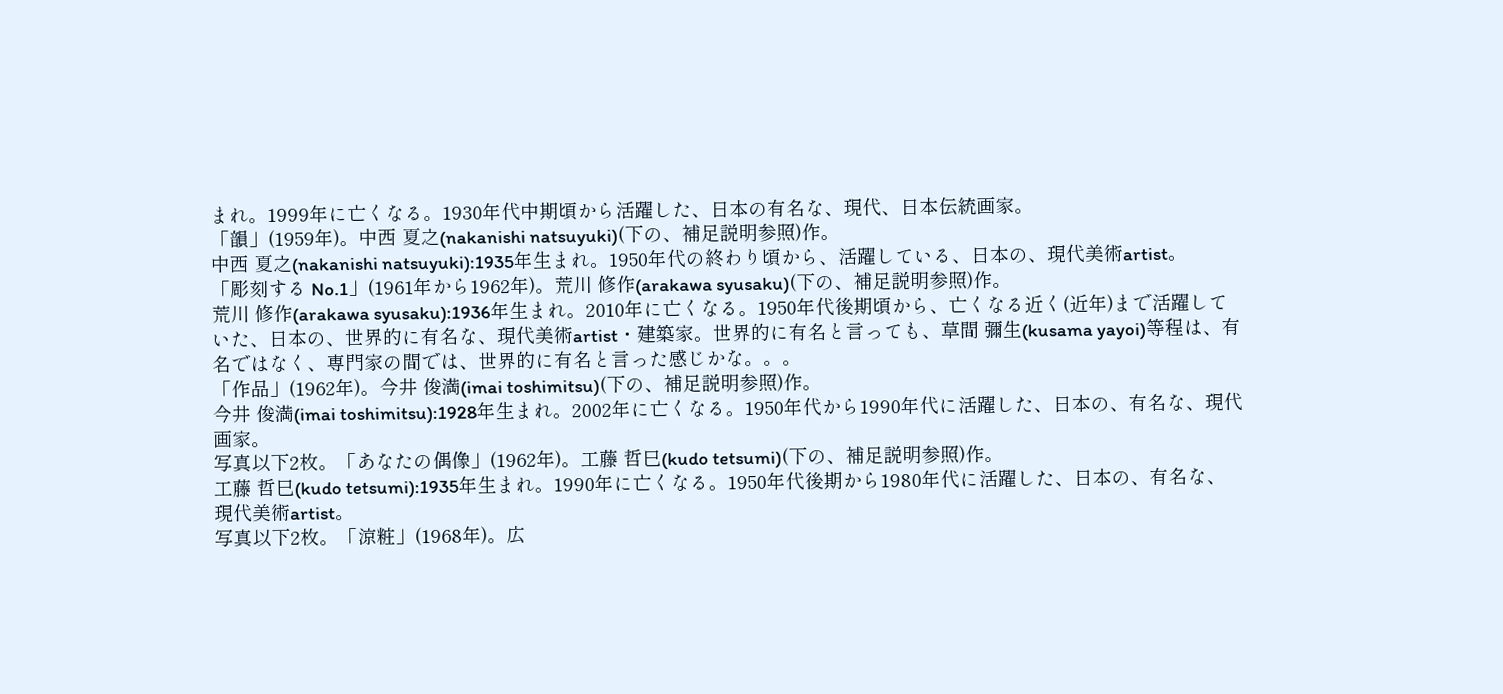まれ。1999年に亡くなる。1930年代中期頃から活躍した、日本の有名な、現代、日本伝統画家。
「韻」(1959年)。中西 夏之(nakanishi natsuyuki)(下の、補足説明参照)作。
中西 夏之(nakanishi natsuyuki):1935年生まれ。1950年代の終わり頃から、活躍している、日本の、現代美術artist。
「彫刻する No.1」(1961年から1962年)。荒川 修作(arakawa syusaku)(下の、補足説明参照)作。
荒川 修作(arakawa syusaku):1936年生まれ。2010年に亡くなる。1950年代後期頃から、亡くなる近く(近年)まで活躍していた、日本の、世界的に有名な、現代美術artist・建築家。世界的に有名と言っても、草間 彌生(kusama yayoi)等程は、有名ではなく、専門家の間では、世界的に有名と言った感じかな。。。
「作品」(1962年)。今井 俊満(imai toshimitsu)(下の、補足説明参照)作。
今井 俊満(imai toshimitsu):1928年生まれ。2002年に亡くなる。1950年代から1990年代に活躍した、日本の、有名な、現代画家。
写真以下2枚。「あなたの偶像」(1962年)。工藤 哲巳(kudo tetsumi)(下の、補足説明参照)作。
工藤 哲巳(kudo tetsumi):1935年生まれ。1990年に亡くなる。1950年代後期から1980年代に活躍した、日本の、有名な、現代美術artist。
写真以下2枚。「涼粧」(1968年)。広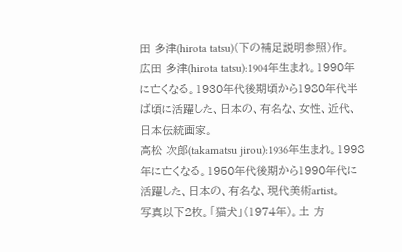田 多津(hirota tatsu)(下の補足説明参照)作。
広田 多津(hirota tatsu):1904年生まれ。1990年に亡くなる。1930年代後期頃から1980年代半ば頃に活躍した、日本の、有名な、女性、近代、日本伝統画家。
高松 次郎(takamatsu jirou):1936年生まれ。1998年に亡くなる。1950年代後期から1990年代に活躍した、日本の、有名な、現代美術artist。
写真以下2枚。「猫犬」(1974年)。土 方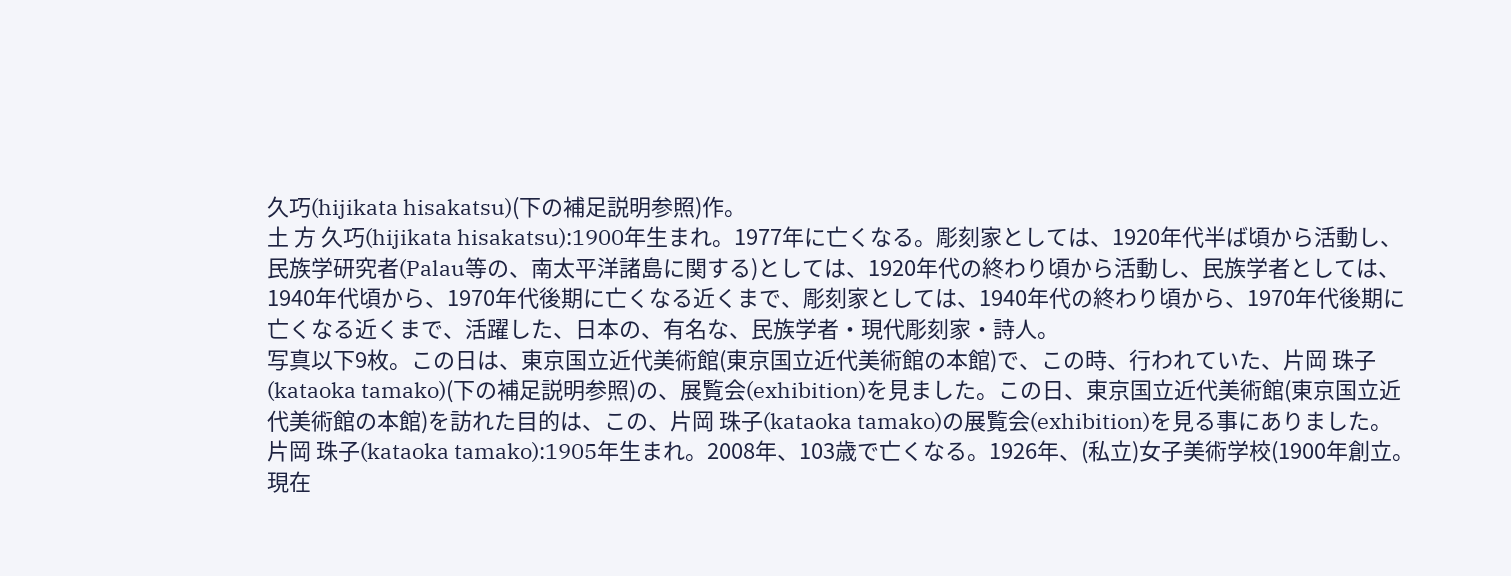久巧(hijikata hisakatsu)(下の補足説明参照)作。
土 方 久巧(hijikata hisakatsu):1900年生まれ。1977年に亡くなる。彫刻家としては、1920年代半ば頃から活動し、民族学研究者(Palau等の、南太平洋諸島に関する)としては、1920年代の終わり頃から活動し、民族学者としては、1940年代頃から、1970年代後期に亡くなる近くまで、彫刻家としては、1940年代の終わり頃から、1970年代後期に亡くなる近くまで、活躍した、日本の、有名な、民族学者・現代彫刻家・詩人。
写真以下9枚。この日は、東京国立近代美術館(東京国立近代美術館の本館)で、この時、行われていた、片岡 珠子(kataoka tamako)(下の補足説明参照)の、展覧会(exhibition)を見ました。この日、東京国立近代美術館(東京国立近代美術館の本館)を訪れた目的は、この、片岡 珠子(kataoka tamako)の展覧会(exhibition)を見る事にありました。
片岡 珠子(kataoka tamako):1905年生まれ。2008年、103歳で亡くなる。1926年、(私立)女子美術学校(1900年創立。現在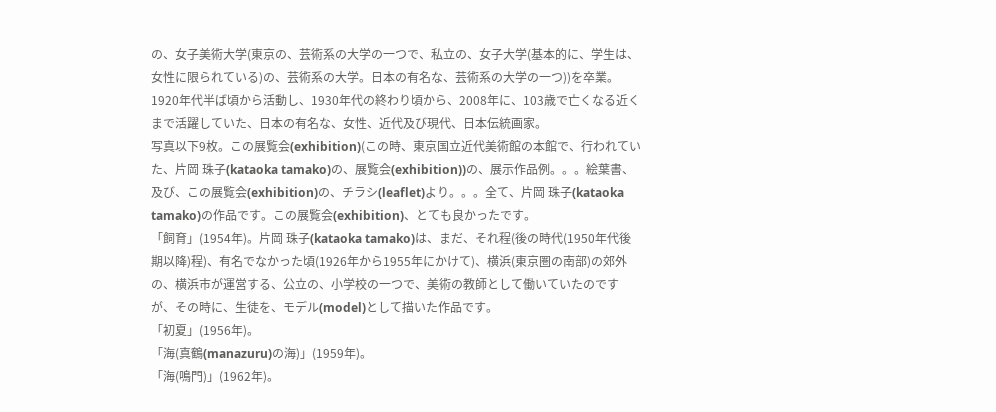の、女子美術大学(東京の、芸術系の大学の一つで、私立の、女子大学(基本的に、学生は、女性に限られている)の、芸術系の大学。日本の有名な、芸術系の大学の一つ))を卒業。1920年代半ば頃から活動し、1930年代の終わり頃から、2008年に、103歳で亡くなる近くまで活躍していた、日本の有名な、女性、近代及び現代、日本伝統画家。
写真以下9枚。この展覧会(exhibition)(この時、東京国立近代美術館の本館で、行われていた、片岡 珠子(kataoka tamako)の、展覧会(exhibition))の、展示作品例。。。絵葉書、及び、この展覧会(exhibition)の、チラシ(leaflet)より。。。全て、片岡 珠子(kataoka tamako)の作品です。この展覧会(exhibition)、とても良かったです。
「飼育」(1954年)。片岡 珠子(kataoka tamako)は、まだ、それ程(後の時代(1950年代後期以降)程)、有名でなかった頃(1926年から1955年にかけて)、横浜(東京圏の南部)の郊外の、横浜市が運営する、公立の、小学校の一つで、美術の教師として働いていたのですが、その時に、生徒を、モデル(model)として描いた作品です。
「初夏」(1956年)。
「海(真鶴(manazuru)の海)」(1959年)。
「海(鳴門)」(1962年)。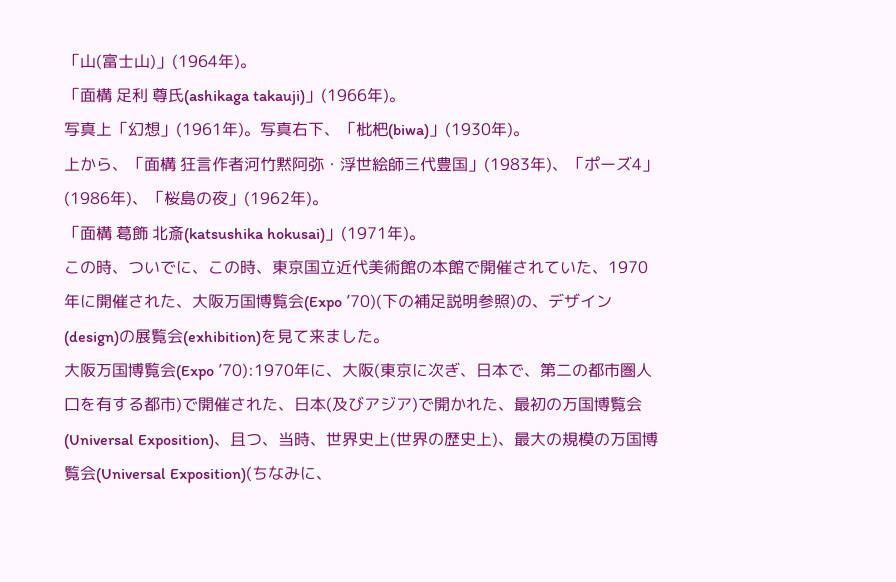「山(富士山)」(1964年)。
「面構 足利 尊氏(ashikaga takauji)」(1966年)。
写真上「幻想」(1961年)。写真右下、「枇杷(biwa)」(1930年)。
上から、「面構 狂言作者河竹黙阿弥・浮世絵師三代豊国」(1983年)、「ポーズ4」(1986年)、「桜島の夜」(1962年)。
「面構 葛飾 北斎(katsushika hokusai)」(1971年)。
この時、ついでに、この時、東京国立近代美術館の本館で開催されていた、1970年に開催された、大阪万国博覧会(Expo ’70)(下の補足説明参照)の、デザイン(design)の展覧会(exhibition)を見て来ました。
大阪万国博覧会(Expo ’70):1970年に、大阪(東京に次ぎ、日本で、第二の都市圏人口を有する都市)で開催された、日本(及びアジア)で開かれた、最初の万国博覧会(Universal Exposition)、且つ、当時、世界史上(世界の歴史上)、最大の規模の万国博覧会(Universal Exposition)(ちなみに、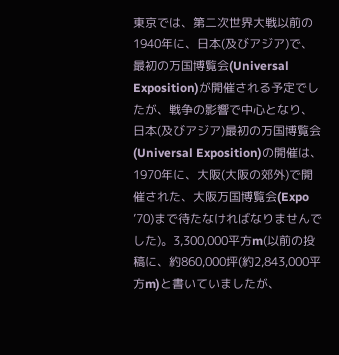東京では、第二次世界大戦以前の1940年に、日本(及びアジア)で、最初の万国博覧会(Universal Exposition)が開催される予定でしたが、戦争の影響で中心となり、日本(及びアジア)最初の万国博覧会(Universal Exposition)の開催は、1970年に、大阪(大阪の郊外)で開催された、大阪万国博覧会(Expo ’70)まで待たなければなりませんでした)。3,300,000平方m(以前の投稿に、約860,000坪(約2,843,000平方m)と書いていましたが、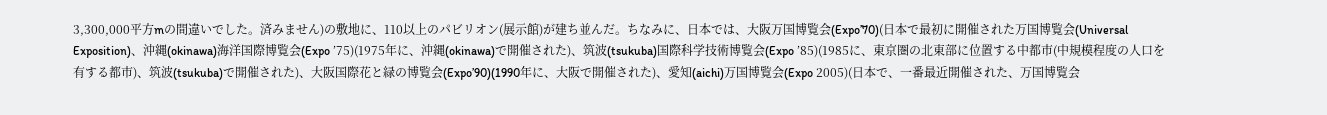3,300,000平方mの間違いでした。済みません)の敷地に、110以上のパビリオン(展示館)が建ち並んだ。ちなみに、日本では、大阪万国博覧会(Expo’70)(日本で最初に開催された万国博覧会(Universal Exposition)、沖縄(okinawa)海洋国際博覧会(Expo ’75)(1975年に、沖縄(okinawa)で開催された)、筑波(tsukuba)国際科学技術博覧会(Expo ’85)(1985に、東京圏の北東部に位置する中都市(中規模程度の人口を有する都市)、筑波(tsukuba)で開催された)、大阪国際花と緑の博覧会(Expo’90)(1990年に、大阪で開催された)、愛知(aichi)万国博覧会(Expo 2005)(日本で、一番最近開催された、万国博覧会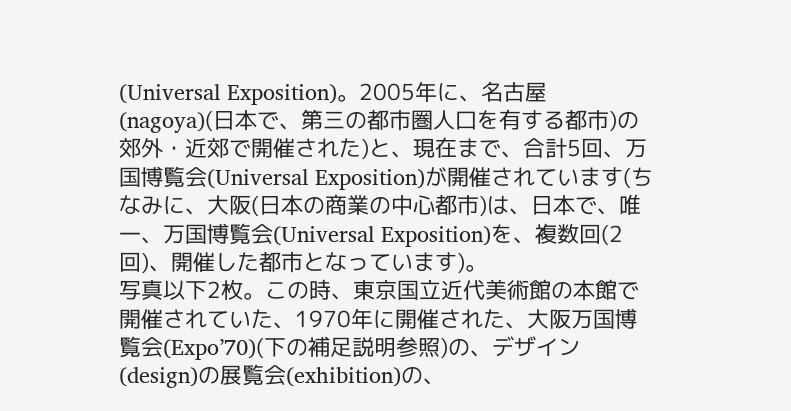(Universal Exposition)。2005年に、名古屋(nagoya)(日本で、第三の都市圏人口を有する都市)の郊外・近郊で開催された)と、現在まで、合計5回、万国博覧会(Universal Exposition)が開催されています(ちなみに、大阪(日本の商業の中心都市)は、日本で、唯一、万国博覧会(Universal Exposition)を、複数回(2回)、開催した都市となっています)。
写真以下2枚。この時、東京国立近代美術館の本館で開催されていた、1970年に開催された、大阪万国博覧会(Expo’70)(下の補足説明参照)の、デザイン(design)の展覧会(exhibition)の、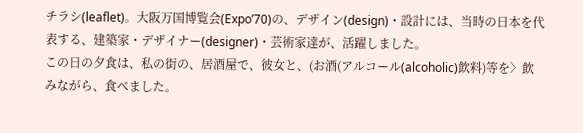チラシ(leaflet)。大阪万国博覧会(Expo’70)の、デザイン(design)・設計には、当時の日本を代表する、建築家・デザイナー(designer)・芸術家達が、活躍しました。
この日の夕食は、私の街の、居酒屋で、彼女と、(お酒(アルコール(alcoholic)飲料)等を〉飲みながら、食べました。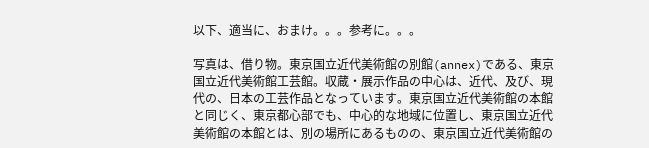以下、適当に、おまけ。。。参考に。。。

写真は、借り物。東京国立近代美術館の別館(annex)である、東京国立近代美術館工芸館。収蔵・展示作品の中心は、近代、及び、現代の、日本の工芸作品となっています。東京国立近代美術館の本館と同じく、東京都心部でも、中心的な地域に位置し、東京国立近代美術館の本館とは、別の場所にあるものの、東京国立近代美術館の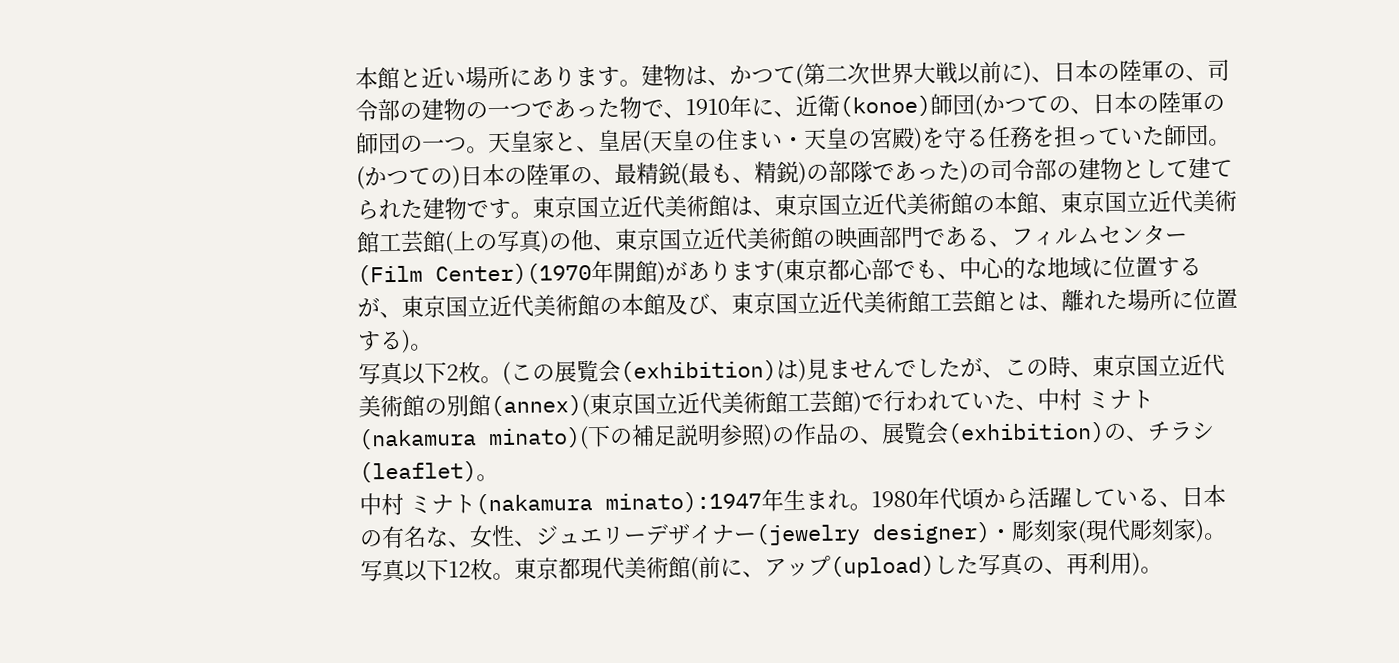本館と近い場所にあります。建物は、かつて(第二次世界大戦以前に)、日本の陸軍の、司令部の建物の一つであった物で、1910年に、近衛(konoe)師団(かつての、日本の陸軍の師団の一つ。天皇家と、皇居(天皇の住まい・天皇の宮殿)を守る任務を担っていた師団。(かつての)日本の陸軍の、最精鋭(最も、精鋭)の部隊であった)の司令部の建物として建てられた建物です。東京国立近代美術館は、東京国立近代美術館の本館、東京国立近代美術館工芸館(上の写真)の他、東京国立近代美術館の映画部門である、フィルムセンター(Film Center)(1970年開館)があります(東京都心部でも、中心的な地域に位置するが、東京国立近代美術館の本館及び、東京国立近代美術館工芸館とは、離れた場所に位置する)。
写真以下2枚。(この展覧会(exhibition)は)見ませんでしたが、この時、東京国立近代美術館の別館(annex)(東京国立近代美術館工芸館)で行われていた、中村 ミナト(nakamura minato)(下の補足説明参照)の作品の、展覧会(exhibition)の、チラシ(leaflet)。
中村 ミナト(nakamura minato):1947年生まれ。1980年代頃から活躍している、日本の有名な、女性、ジュエリーデザイナー(jewelry designer)・彫刻家(現代彫刻家)。
写真以下12枚。東京都現代美術館(前に、アップ(upload)した写真の、再利用)。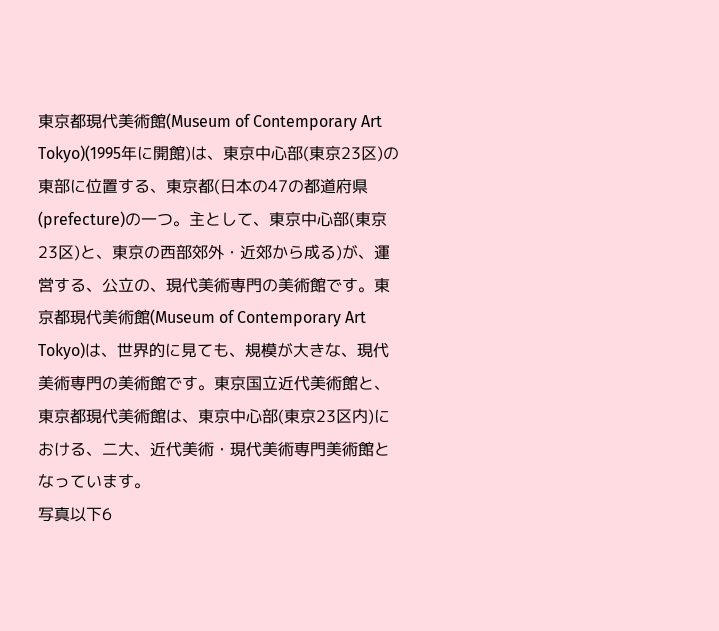東京都現代美術館(Museum of Contemporary Art Tokyo)(1995年に開館)は、東京中心部(東京23区)の東部に位置する、東京都(日本の47の都道府県(prefecture)の一つ。主として、東京中心部(東京23区)と、東京の西部郊外・近郊から成る)が、運営する、公立の、現代美術専門の美術館です。東京都現代美術館(Museum of Contemporary Art Tokyo)は、世界的に見ても、規模が大きな、現代美術専門の美術館です。東京国立近代美術館と、東京都現代美術館は、東京中心部(東京23区内)における、二大、近代美術・現代美術専門美術館となっています。
写真以下6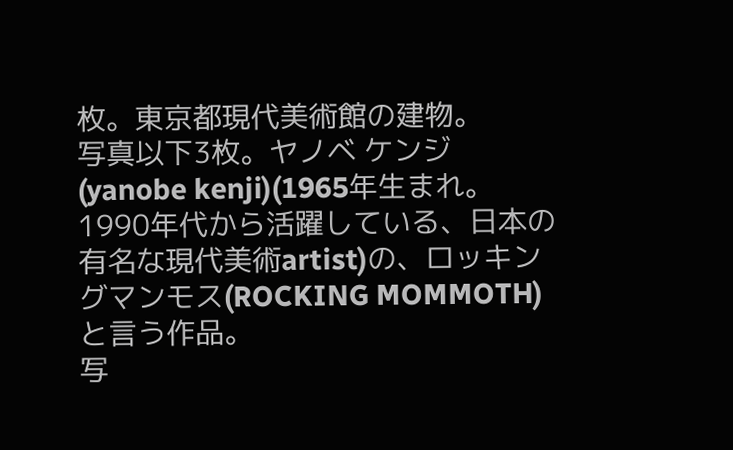枚。東京都現代美術館の建物。
写真以下3枚。ヤノベ ケンジ(yanobe kenji)(1965年生まれ。1990年代から活躍している、日本の有名な現代美術artist)の、ロッキングマンモス(ROCKING MOMMOTH)と言う作品。
写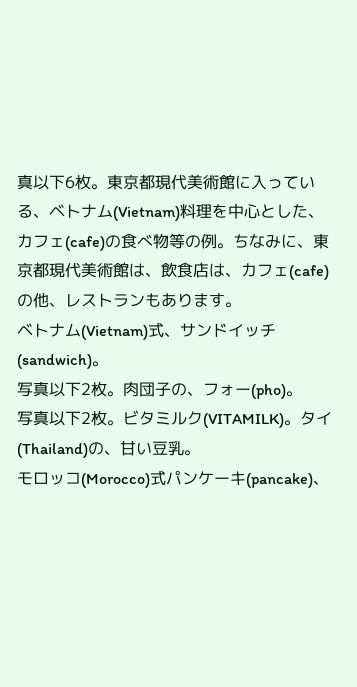真以下6枚。東京都現代美術館に入っている、ベトナム(Vietnam)料理を中心とした、カフェ(cafe)の食べ物等の例。ちなみに、東京都現代美術館は、飲食店は、カフェ(cafe)の他、レストランもあります。
ベトナム(Vietnam)式、サンドイッチ(sandwich)。
写真以下2枚。肉団子の、フォー(pho)。
写真以下2枚。ビタミルク(VITAMILK)。タイ(Thailand)の、甘い豆乳。
モロッコ(Morocco)式パンケーキ(pancake)、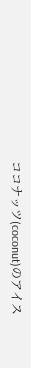ココナッツ(coconut)のアイス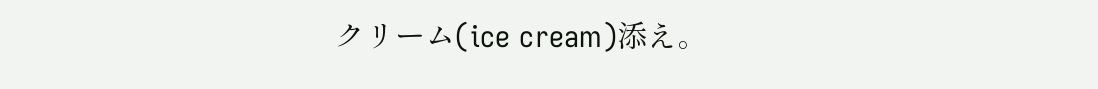クリーム(ice cream)添え。